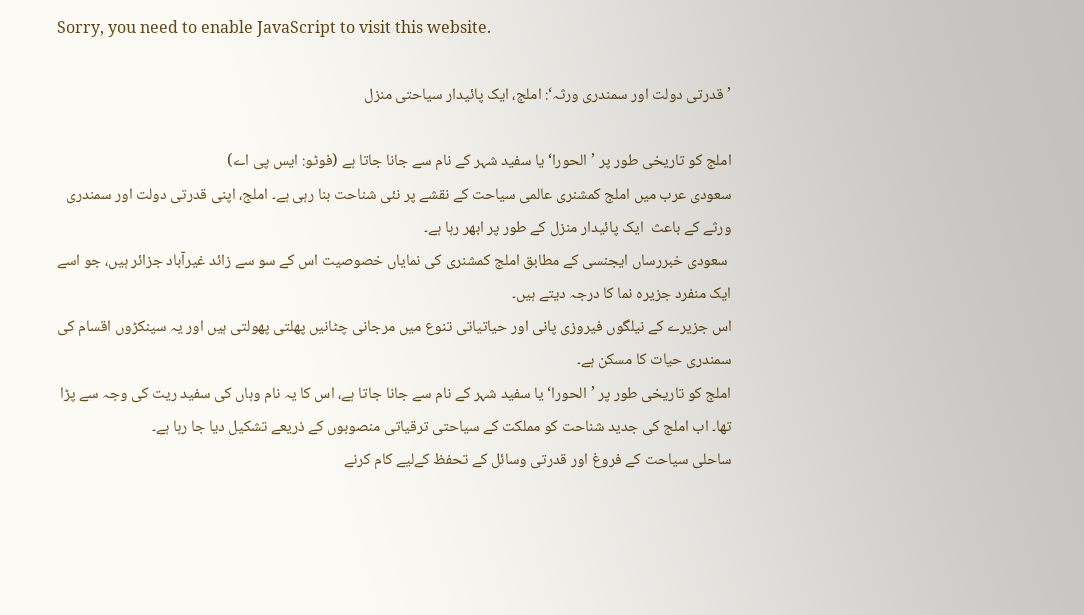Sorry, you need to enable JavaScript to visit this website.

’قدرتی دولت اور سمندری ورثہ‘: املج، ایک پائیدار سیاحتی منزل

املج کو تاریخی طور پر ’الحورا‘ یا سفید شہر کے نام سے جانا جاتا ہے (فوٹو: ایس پی اے)
سعودی عرب میں املج کمشنری عالمی سیاحت کے نقشے پر نئی شناحت بنا رہی ہے۔ املج، اپنی قدرتی دولت اور سمندری ورثے کے باعث  ایک پائیدار منزل کے طور پر ابھر رہا ہے۔
 سعودی خبررساں ایجنسی کے مطابق املج کمشنری کی نمایاں خصوصیت اس کے سو سے زائد غیرآباد جزائر ہیں، جو اسے ایک منفرد جزیرہ نما کا درجہ دیتے ہیں۔
اس جزیرے کے نیلگوں فیروزی پانی اور حیاتیاتی تنوع میں مرجانی چٹانیں پھلتی پھولتی ہیں اور یہ سینکڑوں اقسام کی سمندری حیات کا مسکن ہے۔
املج کو تاریخی طور پر ’الحورا‘ یا سفید شہر کے نام سے جانا جاتا ہے، اس کا یہ نام وہاں کی سفید ریت کی وجہ سے پڑا تھا۔ اب املج کی جدید شناحت کو مملکت کے سیاحتی ترقیاتی منصوبوں کے ذریعے تشکیل دیا جا رہا ہے۔
ساحلی سیاحت کے فروغ اور قدرتی وسائل کے تحفظ کےلیے کام کرنے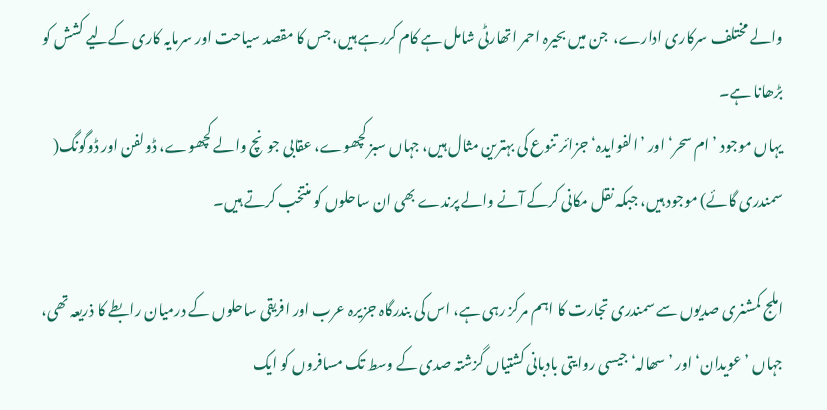والے مختلف سرکاری ادارے،  جن میں بحیرہ احمر اتھارٹی شامل ہے کام کررہے ہیں، جس کا مقصد سیاحت اور سرمایہ کاری کےلیے کشش کو بڑھانا ہے۔
یہاں موجود ’ام سحر‘ اور ’الفوایدہ‘ جزائر تنوع کی بہترین مثال ہیں، جہاں سبز کچھوے، عقابی جونچ والے کچھوے، ڈولفن اور ڈوگونگ( سمندری گائے) موجود ہیں، جبکہ نقل مکانی کرکے آنے والے پرندے بھی ان ساحلوں کو منتخب کرتے ہیں۔

املج کمشنری صدیوں سے سمندری تجارت کا اہم مرکز رہی ہے، اس کی بندرگاہ جزیرہ عرب اور افریقی ساحلوں کے درمیان رابطے کا ذریعہ تھی، جہاں ’عویدان‘ اور ’سھالہ‘ جیسی روایتی بادبانی کشتیاں گزشتہ صدی کے وسط تک مسافروں کو ایک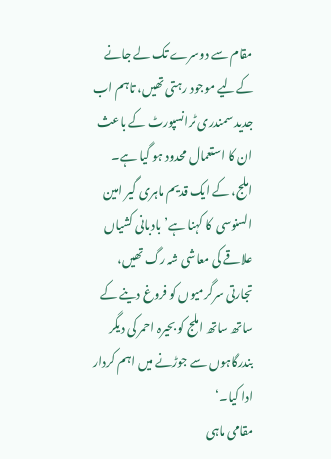مقام سے دوسرے تک لے جانے کےلیے موجود رہتی تھیں، تاہم اب جدید سمندری ٹرانسپورٹ کے باعث ان کا استعمال محدود ہو گیا ہے۔
املج، کے ایک قدیم ماہری گیر امین السنوسی  کا کہنا ہے’بادبانی کشیاں علاقے کی معاشی شہ رگ تھیں، تجارتی سرگرمیوں کو فروغ دینے کے ساتھ ساتھ املج کو بحیرہ احمر کی دیگر بندرگاہوں سے جوڑنے میں اہم کردار ادا کیا۔‘
مقامی ماہی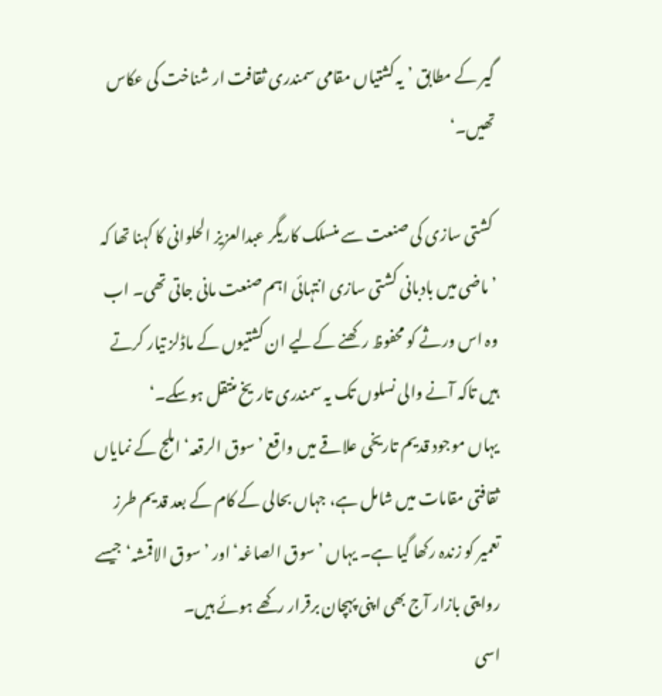گیر کے مطابق ’یہ کشتیاں مقامی سمندری ثقافت ار شناخت کی عکاس تھیں۔‘

 کشتی سازی کی صنعت سے منسلک کاریگر عبدالعزیز الحلوانی کا کہنا تھا کہ ’ماضی میں بادبانی کشتی سازی انتہائی اہم صنعت مانی جاتی تھی۔ اب وہ اس ورثے کو محفوظ رکھنے کےلیے ان کشتیوں کے ماڈلز تیار کرتے ہیں تاکہ آنے والی نسلوں تک یہ سمندری تاریخ منتقل ہوسکے۔‘
یہاں موجود قدیم تاریخی علاقے میں واقع ’سوق الرقعہ‘ املج کے نمایاں ثقافتی مقامات میں شامل ہے، جہاں بحالی کے کام کے بعد قدیم طرز تعمیر کو زندہ رکھا گیا ہے۔ یہاں ’سوق الصاغہ‘ اور ’سوق الاقمشہ‘ جیسے روایتی بازار آج بھی اپنی پہچان برقرار رکھے ہوئے ہیں۔
اسی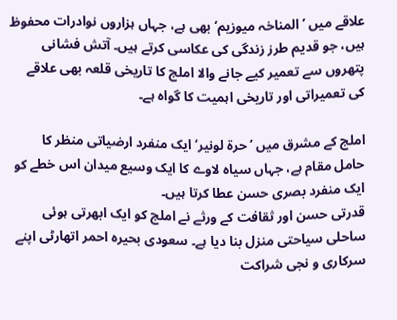علاقے میں ’المناخہ میوزیم‘ بھی ہے، جہاں ہزاروں نوادرات محفوظ ہیں، جو قدیم طرز زندگی کی عکاسی کرتے ہیں۔ آتش فشانی پتھروں سے تعمیر کیے جانے والا املج کا تاریخی قلعہ بھی علاقے کی تعمیراتی اور تاریخی اہمیت کا گواہ ہے۔

املج کے مشرق میں ’حرۃ لونیر‘ ایک منفرد ارضیاتی منظر کا حامل مقام ہے، جہاں سیاہ لاوے کا ایک وسیع میدان اس خطے کو ایک منفرد بصری حسن عطا کرتا ہیں۔
قدرتی حسن اور ثقافت کے ورثے نے املج کو ایک ابھرتی ہوئی ساحلی سیاحتی منزل بنا دیا ہے۔ سعودی بحیرہ احمر اتھارٹی اپنے سرکاری و نجی شراکت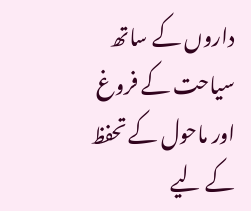داروں کے ساتھ سیاحت کے فروغ اور ماحول کے تحفظ کے لیے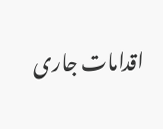اقدامات جاری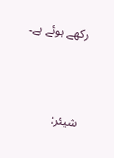رکھے ہوئے ہے۔



شیئر: